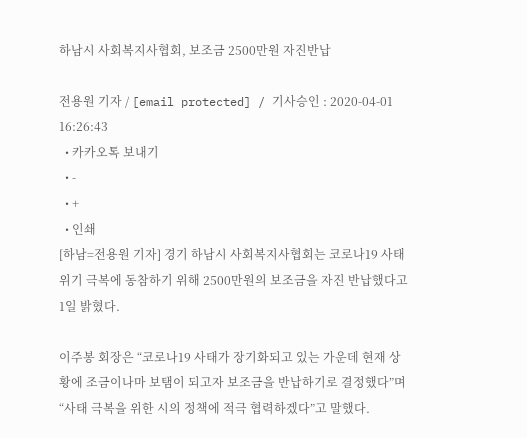하남시 사회복지사협회, 보조금 2500만원 자진반납

전용원 기자 / [email protected] / 기사승인 : 2020-04-01 16:26:43
  • 카카오톡 보내기
  • -
  • +
  • 인쇄
[하남=전용원 기자] 경기 하남시 사회복지사협회는 코로나19 사태 위기 극복에 동참하기 위해 2500만원의 보조금을 자진 반납했다고 1일 밝혔다.

이주봉 회장은 “코로나19 사태가 장기화되고 있는 가운데 현재 상황에 조금이나마 보탬이 되고자 보조금을 반납하기로 결정했다”며 “사태 극복을 위한 시의 정책에 적극 협력하겠다”고 말했다.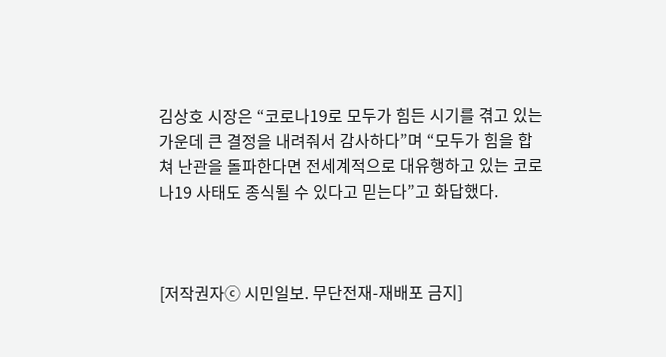김상호 시장은 “코로나19로 모두가 힘든 시기를 겪고 있는 가운데 큰 결정을 내려줘서 감사하다”며 “모두가 힘을 합쳐 난관을 돌파한다면 전세계적으로 대유행하고 있는 코로나19 사태도 종식될 수 있다고 믿는다”고 화답했다.



[저작권자ⓒ 시민일보. 무단전재-재배포 금지]